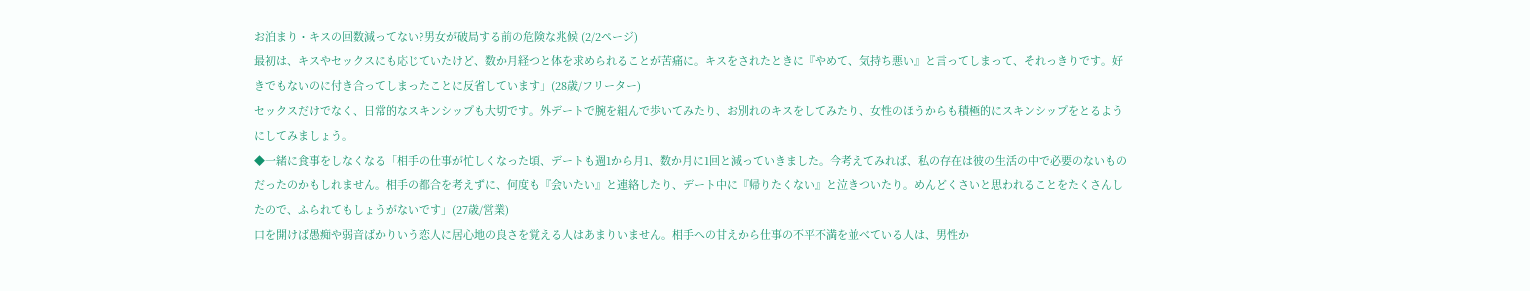お泊まり・キスの回数減ってない?男女が破局する前の危険な兆候 (2/2ページ)
最初は、キスやセックスにも応じていたけど、数か月経つと体を求められることが苦痛に。キスをされたときに『やめて、気持ち悪い』と言ってしまって、それっきりです。好きでもないのに付き合ってしまったことに反省しています」(28歳/フリーター)
セックスだけでなく、日常的なスキンシップも大切です。外デートで腕を組んで歩いてみたり、お別れのキスをしてみたり、女性のほうからも積極的にスキンシップをとるようにしてみましょう。
◆一緒に食事をしなくなる「相手の仕事が忙しくなった頃、デートも週1から月1、数か月に1回と減っていきました。今考えてみれば、私の存在は彼の生活の中で必要のないものだったのかもしれません。相手の都合を考えずに、何度も『会いたい』と連絡したり、デート中に『帰りたくない』と泣きついたり。めんどくさいと思われることをたくさんしたので、ふられてもしょうがないです」(27歳/営業)
口を開けば愚痴や弱音ばかりいう恋人に居心地の良さを覚える人はあまりいません。相手への甘えから仕事の不平不満を並べている人は、男性か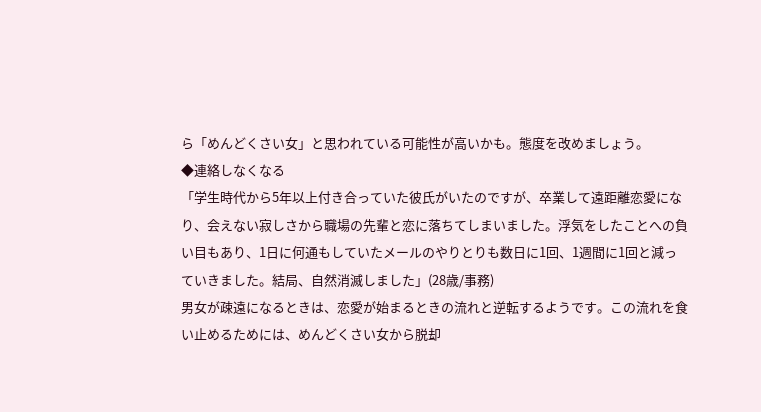ら「めんどくさい女」と思われている可能性が高いかも。態度を改めましょう。
◆連絡しなくなる
「学生時代から5年以上付き合っていた彼氏がいたのですが、卒業して遠距離恋愛になり、会えない寂しさから職場の先輩と恋に落ちてしまいました。浮気をしたことへの負い目もあり、1日に何通もしていたメールのやりとりも数日に1回、1週間に1回と減っていきました。結局、自然消滅しました」(28歳/事務)
男女が疎遠になるときは、恋愛が始まるときの流れと逆転するようです。この流れを食い止めるためには、めんどくさい女から脱却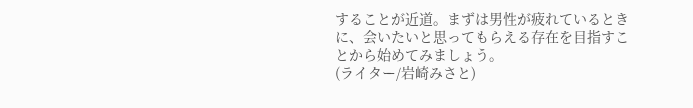することが近道。まずは男性が疲れているときに、会いたいと思ってもらえる存在を目指すことから始めてみましょう。
(ライター/岩崎みさと)